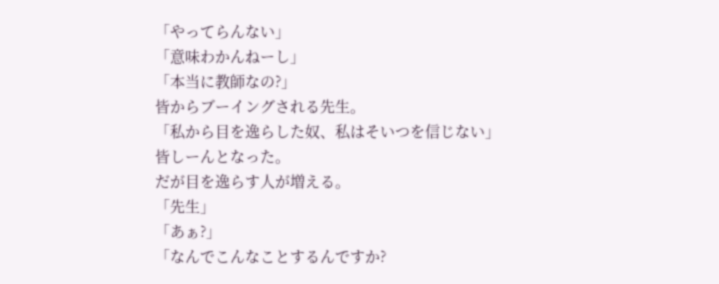「やってらんない」
「意味わかんねーし」
「本当に教師なの?」
皆からブーイングされる先生。
「私から目を逸らした奴、私はそいつを信じない」
皆しーんとなった。
だが目を逸らす人が増える。
「先生」
「あぁ?」
「なんでこんなことするんですか?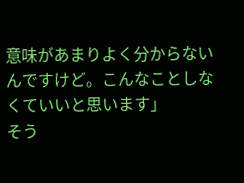意味があまりよく分からないんですけど。こんなことしなくていいと思います」
そう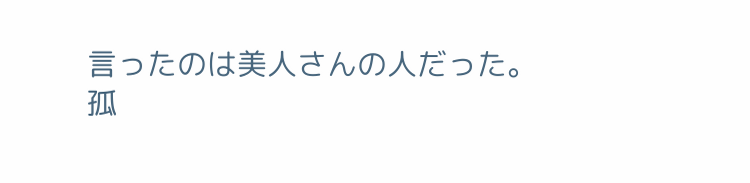言ったのは美人さんの人だった。
孤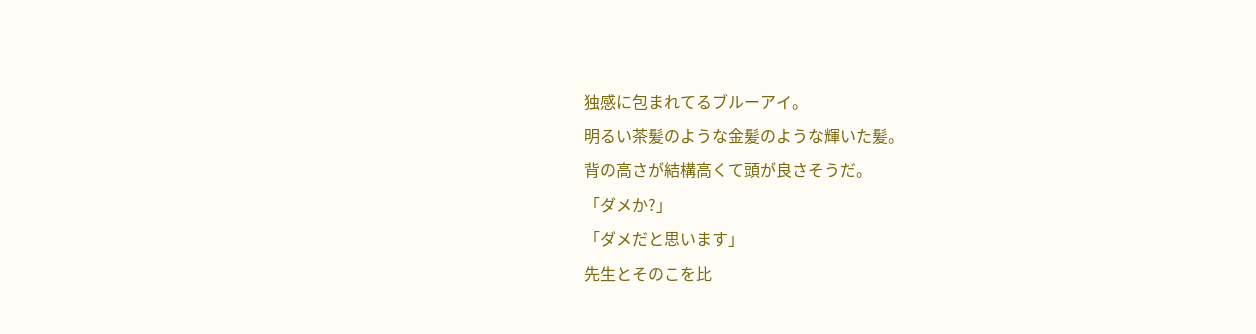独感に包まれてるブルーアイ。
明るい茶髪のような金髪のような輝いた髪。
背の高さが結構高くて頭が良さそうだ。
「ダメか?」
「ダメだと思います」
先生とそのこを比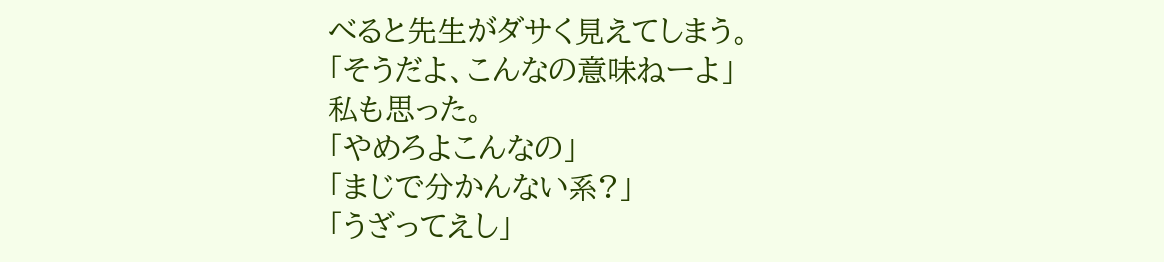べると先生がダサく見えてしまう。
「そうだよ、こんなの意味ねーよ」
私も思った。
「やめろよこんなの」
「まじで分かんない系?」
「うざってえし」